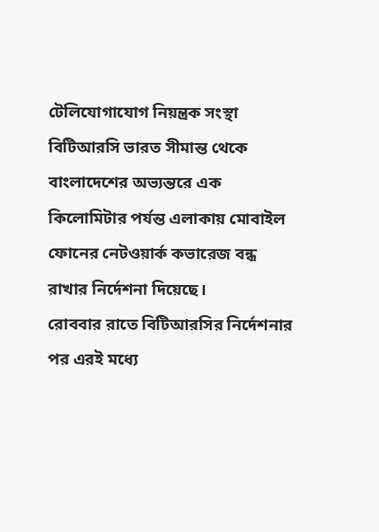টেলিযোগাযোগ নিয়ন্ত্রক সংস্থা বিটিআরসি ভারত সীমান্ত থেকে বাংলাদেশের অভ্যন্তরে এক কিলোমিটার পর্যন্ত এলাকায় মোবাইল ফোনের নেটওয়ার্ক কভারেজ বন্ধ রাখার নির্দেশনা দিয়েছে।
রোববার রাতে বিটিআরসির নির্দেশনার পর এরই মধ্যে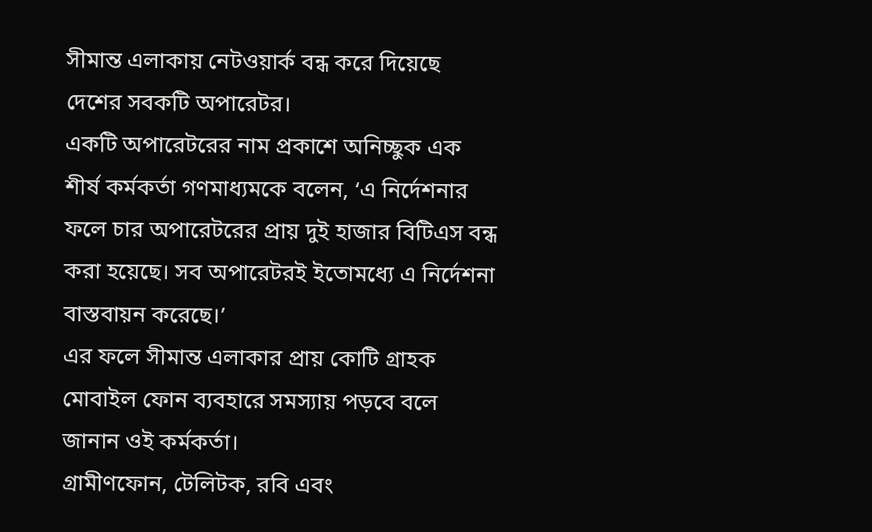সীমান্ত এলাকায় নেটওয়ার্ক বন্ধ করে দিয়েছে দেশের সবকটি অপারেটর।
একটি অপারেটরের নাম প্রকাশে অনিচ্ছুক এক শীর্ষ কর্মকর্তা গণমাধ্যমকে বলেন, ‘এ নির্দেশনার ফলে চার অপারেটরের প্রায় দুই হাজার বিটিএস বন্ধ করা হয়েছে। সব অপারেটরই ইতোমধ্যে এ নির্দেশনা বাস্তবায়ন করেছে।’
এর ফলে সীমান্ত এলাকার প্রায় কোটি গ্রাহক মোবাইল ফোন ব্যবহারে সমস্যায় পড়বে বলে জানান ওই কর্মকর্তা।
গ্রামীণফোন, টেলিটক, রবি এবং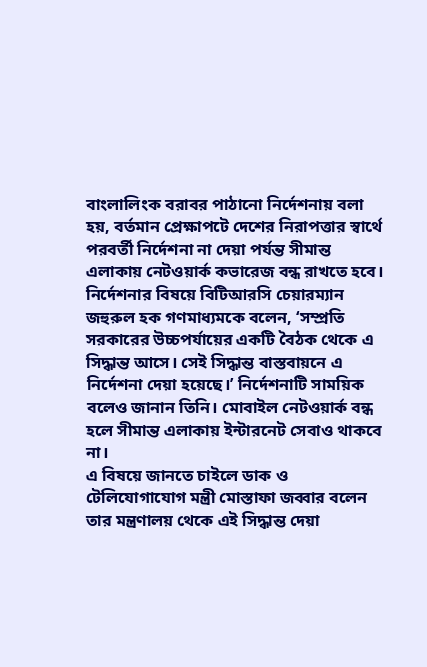বাংলালিংক বরাবর পাঠানো নির্দেশনায় বলা হয়, বর্তমান প্রেক্ষাপটে দেশের নিরাপত্তার স্বার্থে পরবর্তী নির্দেশনা না দেয়া পর্যন্ত সীমান্ত এলাকায় নেটওয়ার্ক কভারেজ বন্ধ রাখতে হবে।
নির্দেশনার বিষয়ে বিটিআরসি চেয়ারম্যান জহুরুল হক গণমাধ্যমকে বলেন, ‘সম্প্রতি সরকারের উচ্চপর্যায়ের একটি বৈঠক থেকে এ সিদ্ধান্ত আসে। সেই সিদ্ধান্ত বাস্তবায়নে এ নির্দেশনা দেয়া হয়েছে।’ নির্দেশনাটি সাময়িক বলেও জানান তিনি। মোবাইল নেটওয়ার্ক বন্ধ হলে সীমান্ত এলাকায় ইন্টারনেট সেবাও থাকবে না।
এ বিষয়ে জানতে চাইলে ডাক ও টেলিযোগাযোগ মন্ত্রী মোস্তাফা জব্বার বলেন তার মন্ত্রণালয় থেকে এই সিদ্ধান্ত দেয়া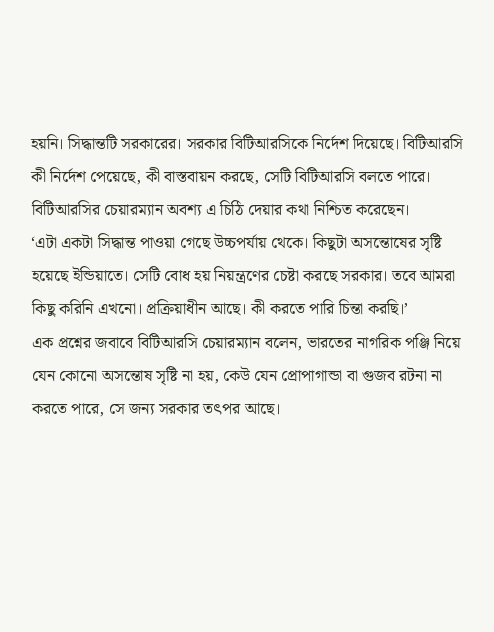হয়নি। সিদ্ধান্তটি সরকারের। সরকার বিটিআরসিকে নির্দেশ দিয়েছে। বিটিআরসি কী নির্দেশ পেয়েছে, কী বাস্তবায়ন করছে, সেটি বিটিআরসি বলতে পারে।
বিটিআরসির চেয়ারম্যান অবশ্য এ চিঠি দেয়ার কথা নিশ্চিত করেছেন।
‘এটা একটা সিদ্ধান্ত পাওয়া গেছে উচ্চপর্যায় থেকে। কিছুটা অসন্তোষের সৃষ্টি হয়েছে ইন্ডিয়াতে। সেটি বোধ হয় নিয়ন্ত্রণের চেষ্টা করছে সরকার। তবে আমরা কিছু করিনি এখনো। প্রক্রিয়াধীন আছে। কী করতে পারি চিন্তা করছি।’
এক প্রশ্নের জবাবে বিটিআরসি চেয়ারম্যান বলেন, ভারতের নাগরিক পঞ্জি নিয়ে যেন কোনো অসন্তোষ সৃষ্টি না হয়, কেউ যেন প্রোপাগান্ডা বা গুজব রটনা না করতে পারে, সে জন্য সরকার তৎপর আছে।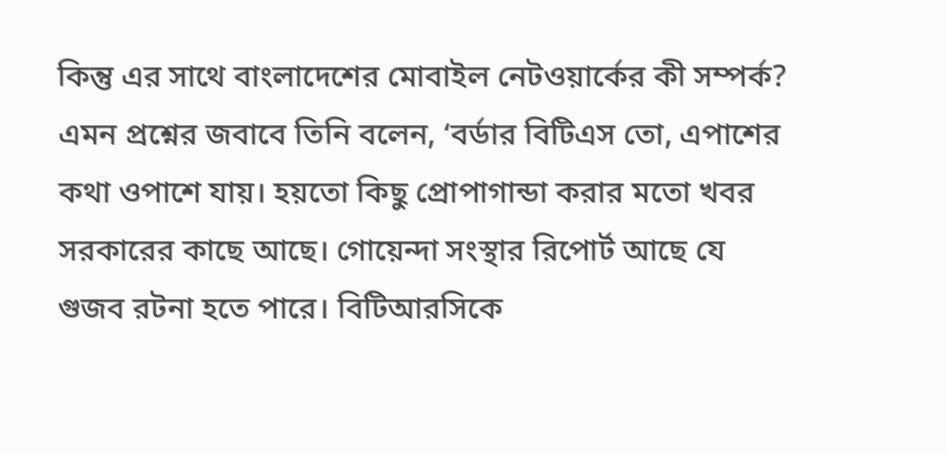কিন্তু এর সাথে বাংলাদেশের মোবাইল নেটওয়ার্কের কী সম্পর্ক? এমন প্রশ্নের জবাবে তিনি বলেন, ‘বর্ডার বিটিএস তো, এপাশের কথা ওপাশে যায়। হয়তো কিছু প্রোপাগান্ডা করার মতো খবর সরকারের কাছে আছে। গোয়েন্দা সংস্থার রিপোর্ট আছে যে গুজব রটনা হতে পারে। বিটিআরসিকে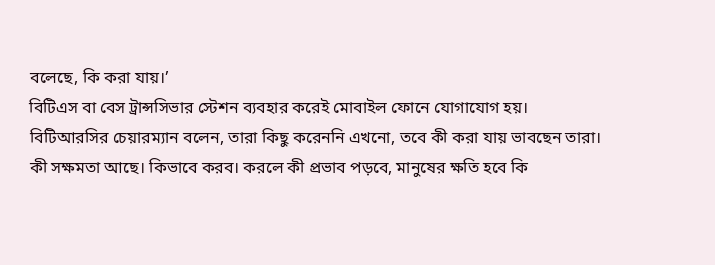বলেছে, কি করা যায়।’
বিটিএস বা বেস ট্রান্সসিভার স্টেশন ব্যবহার করেই মোবাইল ফোনে যোগাযোগ হয়।
বিটিআরসির চেয়ারম্যান বলেন, তারা কিছু করেননি এখনো, তবে কী করা যায় ভাবছেন তারা। কী সক্ষমতা আছে। কিভাবে করব। করলে কী প্রভাব পড়বে, মানুষের ক্ষতি হবে কি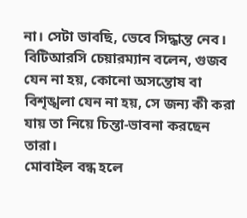না। সেটা ভাবছি, ভেবে সিদ্ধান্ত নেব। বিটিআরসি চেয়ারম্যান বলেন, গুজব যেন না হয়, কোনো অসন্তোষ বা বিশৃঙ্খলা যেন না হয়, সে জন্য কী করা যায় তা নিয়ে চিন্তা-ভাবনা করছেন তারা।
মোবাইল বন্ধ হলে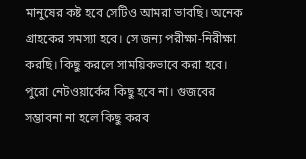মানুষের কষ্ট হবে সেটিও আমরা ভাবছি। অনেক গ্রাহকের সমস্যা হবে। সে জন্য পরীক্ষা-নিরীক্ষা করছি। কিছু করলে সাময়িকভাবে করা হবে। পুরো নেটওয়ার্কের কিছু হবে না। গুজবের সম্ভাবনা না হলে কিছু করব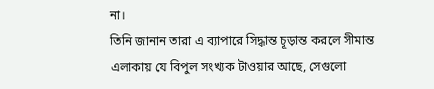না।
তিনি জানান তারা এ ব্যাপারে সিদ্ধান্ত চূড়ান্ত করলে সীমান্ত এলাকায় যে বিপুল সংখ্যক টাওয়ার আছে, সেগুলো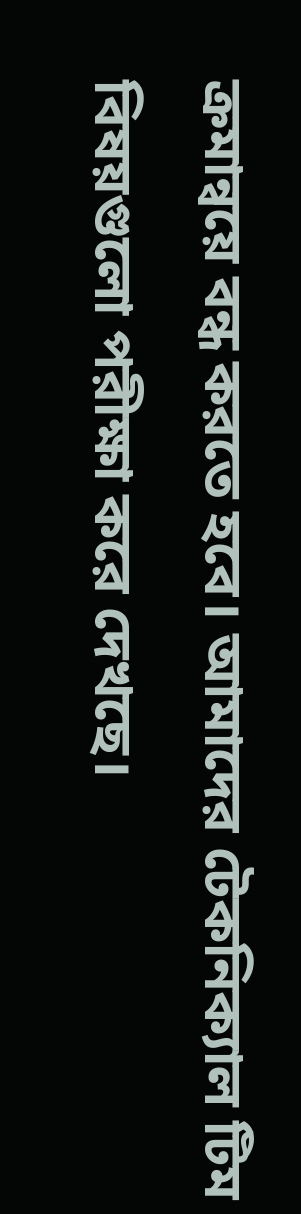ক্রমান্বয়ে বন্ধ করতে হবে। আমাদের টেকনিক্যাল টিম বিষয়গুলো পরীক্ষা করে দেখছে।